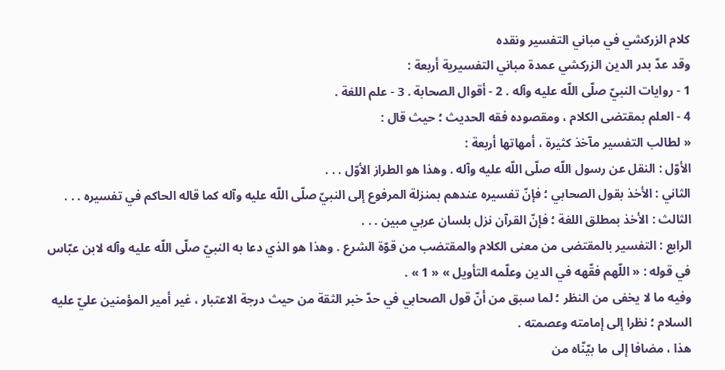كلام الزركشي في مباني التفسير ونقده
وقد عدّ بدر الدين الزركشي عمدة مباني التفسيرية أربعة :
1 - روايات النبيّ صلّى اللّه عليه وآله . 2 - أقوال الصحابة . 3 - علم اللغة .
4 - العلم بمقتضى الكلام ، ومقصوده فقه الحديث ؛ حيث قال :
« لطالب التفسير مآخذ كثيرة ، أمهاتها أربعة :
الأوّل : النقل عن رسول اللّه صلّى اللّه عليه وآله . وهذا هو الطراز الأوّل . . .
الثاني : الأخذ بقول الصحابي ؛ فإنّ تفسيره عندهم بمنزلة المرفوع إلى النبيّ صلّى اللّه عليه وآله كما قاله الحاكم في تفسيره . . .
الثالث : الأخذ بمطلق اللغة ؛ فإنّ القرآن نزل بلسان عربي مبين . . .
الرابع : التفسير بالمقتضى من معنى الكلام والمقتضب من قوّة الشرع . وهذا هو الذي دعا به النبيّ صلّى اللّه عليه وآله لابن عبّاس في قوله : « اللّهم فقّهه في الدين وعلّمه التأويل » « 1 » .
وفيه ما لا يخفى من النظر ؛ لما سبق من أنّ قول الصحابي في حدّ خبر الثقة من حيث درجة الاعتبار ، غير أمير المؤمنين عليّ عليه السلام ؛ نظرا إلى إمامته وعصمته .
هذا ، مضافا إلى ما بيّنّاه من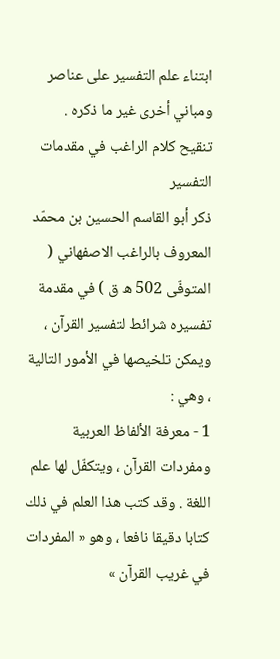ابتناء علم التفسير على عناصر ومباني أخرى غير ما ذكره .
تنقيح كلام الراغب في مقدمات التفسير
ذكر أبو القاسم الحسين بن محمّد المعروف بالراغب الاصفهاني ( المتوفّى 502 ه ق ) في مقدمة تفسيره شرائط لتفسير القرآن ، ويمكن تلخيصها في الأمور التالية ، وهي :
1 - معرفة الألفاظ العربية ومفردات القرآن ، ويتكفّل لها علم اللغة . وقد كتب هذا العلم في ذلك كتابا دقيقا نافعا ، وهو « المفردات في غريب القرآن »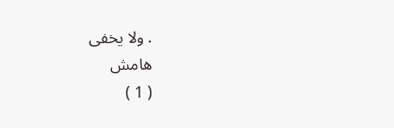. ولا يخفى
هامش
( 1 )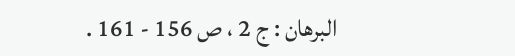البرهان : ج 2 ، ص 156 - 161 .